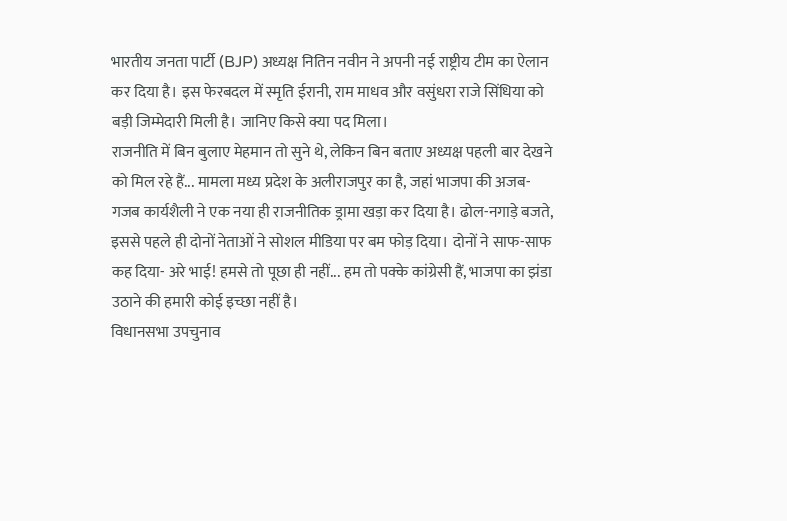भारतीय जनता पार्टी (BJP) अध्यक्ष नितिन नवीन ने अपनी नई राष्ट्रीय टीम का ऐलान कर दिया है। इस फेरबदल में स्मृति ईरानी, राम माधव और वसुंधरा राजे सिंधिया को बड़ी जिम्मेदारी मिली है। जानिए किसे क्या पद मिला।
राजनीति में बिन बुलाए मेहमान तो सुने थे, लेकिन बिन बताए अध्यक्ष पहली बार देखने को मिल रहे हैं... मामला मध्य प्रदेश के अलीराजपुर का है, जहां भाजपा की अजब-गजब कार्यशैली ने एक नया ही राजनीतिक ड्रामा खड़ा कर दिया है। ढोल-नगाड़े बजते, इससे पहले ही दोनों नेताओं ने सोशल मीडिया पर बम फोड़ दिया। दोनों ने साफ-साफ कह दिया- अरे भाई! हमसे तो पूछा ही नहीं... हम तो पक्के कांग्रेसी हैं, भाजपा का झंडा उठाने की हमारी कोई इच्छा नहीं है।
विधानसभा उपचुनाव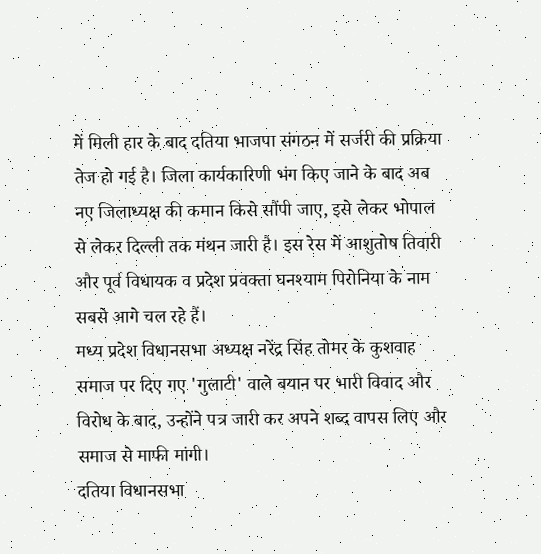में मिली हार के बाद दतिया भाजपा संगठन में सर्जरी की प्रक्रिया तेज हो गई है। जिला कार्यकारिणी भंग किए जाने के बाद अब नए जिलाध्यक्ष की कमान किसे सौंपी जाए, इसे लेकर भोपाल से लेकर दिल्ली तक मंथन जारी है। इस रेस में आशुतोष तिवारी और पूर्व विधायक व प्रदेश प्रवक्ता घनश्याम पिरोनिया के नाम सबसे आगे चल रहे हैं।
मध्य प्रदेश विधानसभा अध्यक्ष नरेंद्र सिंह तोमर के कुशवाह समाज पर दिए गए 'गुलाटी' वाले बयान पर भारी विवाद और विरोध के बाद, उन्होंने पत्र जारी कर अपने शब्द वापस लिए और समाज से माफी मांगी।
दतिया विधानसभा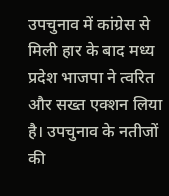उपचुनाव में कांग्रेस से मिली हार के बाद मध्य प्रदेश भाजपा ने त्वरित और सख्त एक्शन लिया है। उपचुनाव के नतीजों की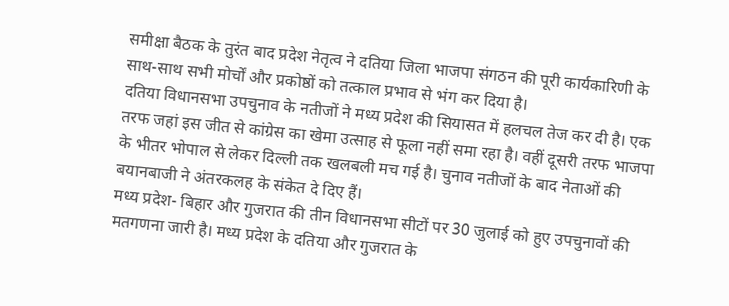समीक्षा बैठक के तुरंत बाद प्रदेश नेतृत्व ने दतिया जिला भाजपा संगठन की पूरी कार्यकारिणी के साथ-साथ सभी मोर्चों और प्रकोष्ठों को तत्काल प्रभाव से भंग कर दिया है।
दतिया विधानसभा उपचुनाव के नतीजों ने मध्य प्रदेश की सियासत में हलचल तेज कर दी है। एक तरफ जहां इस जीत से कांग्रेस का खेमा उत्साह से फूला नहीं समा रहा है। वहीं दूसरी तरफ भाजपा के भीतर भोपाल से लेकर दिल्ली तक खलबली मच गई है। चुनाव नतीजों के बाद नेताओं की बयानबाजी ने अंतरकलह के संकेत दे दिए हैं।
मध्य प्रदेश- बिहार और गुजरात की तीन विधानसभा सीटों पर 30 जुलाई को हुए उपचुनावों की मतगणना जारी है। मध्य प्रदेश के दतिया और गुजरात के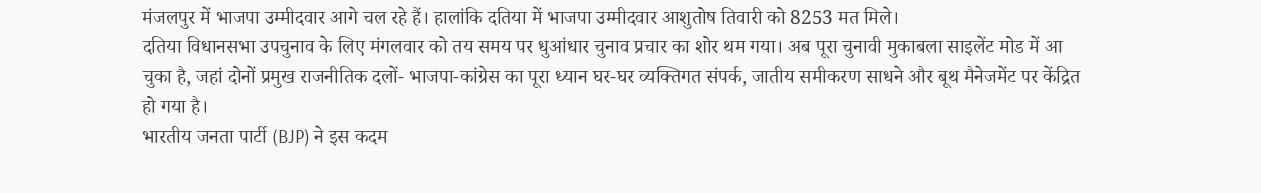मंजलपुर में भाजपा उम्मीदवार आगे चल रहे हैं। हालांकि दतिया में भाजपा उम्मीदवार आशुतोष तिवारी को 8253 मत मिले।
दतिया विधानसभा उपचुनाव के लिए मंगलवार को तय समय पर धुआंधार चुनाव प्रचार का शोर थम गया। अब पूरा चुनावी मुकाबला साइलेंट मोड में आ चुका है, जहां दोनों प्रमुख राजनीतिक दलों- भाजपा-कांग्रेस का पूरा ध्यान घर-घर व्यक्तिगत संपर्क, जातीय समीकरण साधने और बूथ मैनेजमेंट पर केंद्रित हो गया है।
भारतीय जनता पार्टी (BJP) ने इस कदम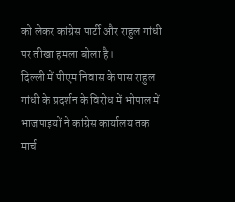को लेकर कांग्रेस पार्टी और राहुल गांधी पर तीखा हमला बोला है।
दिल्ली में पीएम निवास के पास राहुल गांधी के प्रदर्शन के विरोध में भोपाल में भाजपाइयों ने कांग्रेस कार्यालय तक मार्च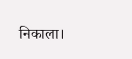निकाला।